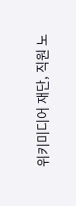위키미디어 재단, 직원 노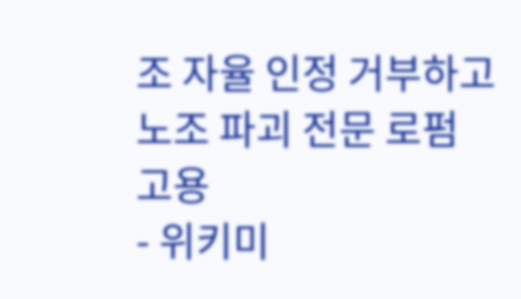조 자율 인정 거부하고 노조 파괴 전문 로펌 고용
- 위키미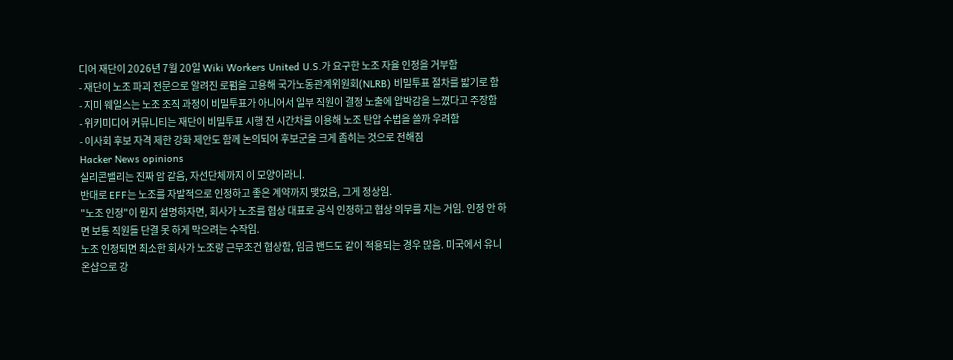디어 재단이 2026년 7월 20일 Wiki Workers United U.S.가 요구한 노조 자율 인정을 거부함
- 재단이 노조 파괴 전문으로 알려진 로펌을 고용해 국가노동관계위원회(NLRB) 비밀투표 절차를 밟기로 함
- 지미 웨일스는 노조 조직 과정이 비밀투표가 아니어서 일부 직원이 결정 노출에 압박감을 느꼈다고 주장함
- 위키미디어 커뮤니티는 재단이 비밀투표 시행 전 시간차를 이용해 노조 탄압 수법을 쓸까 우려함
- 이사회 후보 자격 제한 강화 제안도 함께 논의되어 후보군을 크게 좁히는 것으로 전해짐
Hacker News opinions
실리콘밸리는 진짜 암 같음, 자선단체까지 이 모양이라니.
반대로 EFF는 노조를 자발적으로 인정하고 좋은 계약까지 맺었음, 그게 정상임.
"노조 인정"이 뭔지 설명하자면, 회사가 노조를 협상 대표로 공식 인정하고 협상 의무를 지는 거임. 인정 안 하면 보통 직원들 단결 못 하게 막으려는 수작임.
노조 인정되면 최소한 회사가 노조랑 근무조건 협상함, 임금 밴드도 같이 적용되는 경우 많음. 미국에서 유니온샵으로 강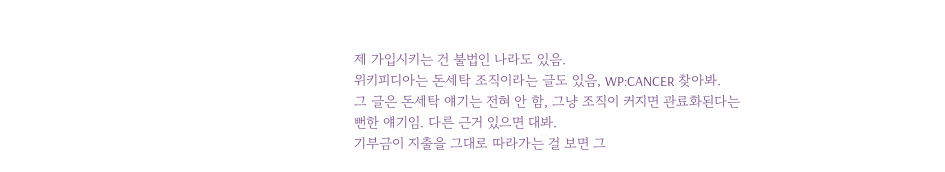제 가입시키는 건 불법인 나라도 있음.
위키피디아는 돈세탁 조직이라는 글도 있음, WP:CANCER 찾아봐.
그 글은 돈세탁 얘기는 전혀 안 함, 그냥 조직이 커지면 관료화된다는 뻔한 얘기임. 다른 근거 있으면 대봐.
기부금이 지출을 그대로 따라가는 걸 보면 그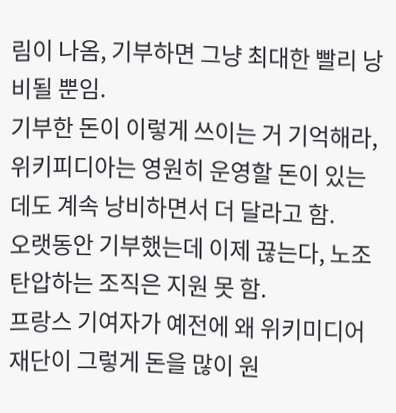림이 나옴, 기부하면 그냥 최대한 빨리 낭비될 뿐임.
기부한 돈이 이렇게 쓰이는 거 기억해라, 위키피디아는 영원히 운영할 돈이 있는데도 계속 낭비하면서 더 달라고 함.
오랫동안 기부했는데 이제 끊는다, 노조 탄압하는 조직은 지원 못 함.
프랑스 기여자가 예전에 왜 위키미디어 재단이 그렇게 돈을 많이 원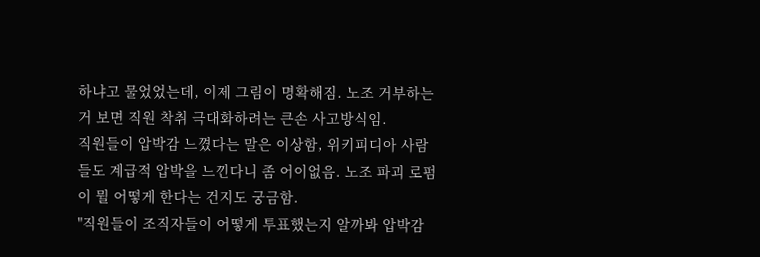하냐고 물었었는데, 이제 그림이 명확해짐. 노조 거부하는 거 보면 직원 착취 극대화하려는 큰손 사고방식임.
직원들이 압박감 느꼈다는 말은 이상함, 위키피디아 사람들도 계급적 압박을 느낀다니 좀 어이없음. 노조 파괴 로펌이 뭘 어떻게 한다는 건지도 궁금함.
"직원들이 조직자들이 어떻게 투표했는지 알까봐 압박감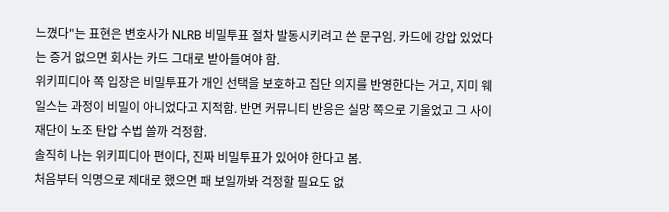느꼈다"는 표현은 변호사가 NLRB 비밀투표 절차 발동시키려고 쓴 문구임. 카드에 강압 있었다는 증거 없으면 회사는 카드 그대로 받아들여야 함.
위키피디아 쪽 입장은 비밀투표가 개인 선택을 보호하고 집단 의지를 반영한다는 거고, 지미 웨일스는 과정이 비밀이 아니었다고 지적함. 반면 커뮤니티 반응은 실망 쪽으로 기울었고 그 사이 재단이 노조 탄압 수법 쓸까 걱정함.
솔직히 나는 위키피디아 편이다, 진짜 비밀투표가 있어야 한다고 봄.
처음부터 익명으로 제대로 했으면 패 보일까봐 걱정할 필요도 없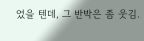었을 텐데, 그 반박은 좀 웃김.